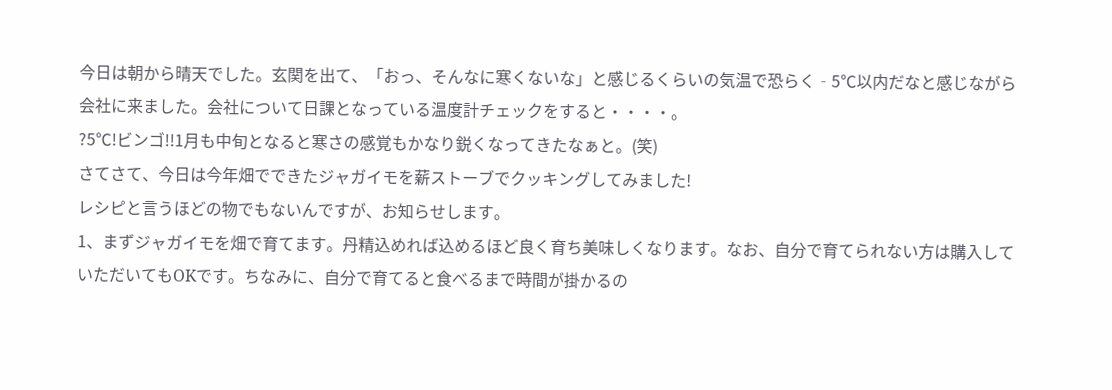今日は朝から晴天でした。玄関を出て、「おっ、そんなに寒くないな」と感じるくらいの気温で恐らく‐5℃以内だなと感じながら会社に来ました。会社について日課となっている温度計チェックをすると・・・・。
?5℃!ビンゴ!!1月も中旬となると寒さの感覚もかなり鋭くなってきたなぁと。(笑)
さてさて、今日は今年畑でできたジャガイモを薪ストーブでクッキングしてみました!
レシピと言うほどの物でもないんですが、お知らせします。
1、まずジャガイモを畑で育てます。丹精込めれば込めるほど良く育ち美味しくなります。なお、自分で育てられない方は購入していただいてもOKです。ちなみに、自分で育てると食べるまで時間が掛かるの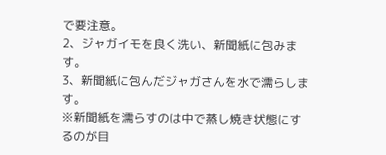で要注意。
2、ジャガイモを良く洗い、新聞紙に包みます。
3、新聞紙に包んだジャガさんを水で濡らします。
※新聞紙を濡らすのは中で蒸し焼き状態にするのが目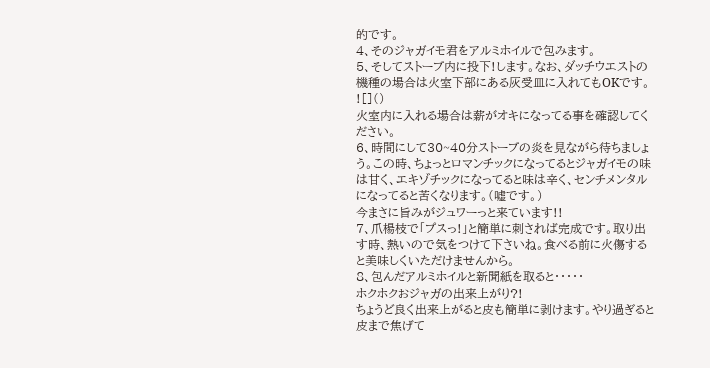的です。
4、そのジャガイモ君をアルミホイルで包みます。
5、そしてストーブ内に投下!します。なお、ダッチウエストの機種の場合は火室下部にある灰受皿に入れてもOKです。 ![]()
火室内に入れる場合は薪がオキになってる事を確認してください。
6、時間にして30~40分ストーブの炎を見ながら待ちましょう。この時、ちょっとロマンチックになってるとジャガイモの味は甘く、エキゾチックになってると味は辛く、センチメンタルになってると苦くなります。(嘘です。)
今まさに旨みがジュワーっと来ています!!
7、爪楊枝で「プスっ!」と簡単に刺されば完成です。取り出す時、熱いので気をつけて下さいね。食べる前に火傷すると美味しくいただけませんから。
8、包んだアルミホイルと新聞紙を取ると・・・・・
ホクホクおジャガの出来上がり?!
ちょうど良く出来上がると皮も簡単に剥けます。やり過ぎると皮まで焦げて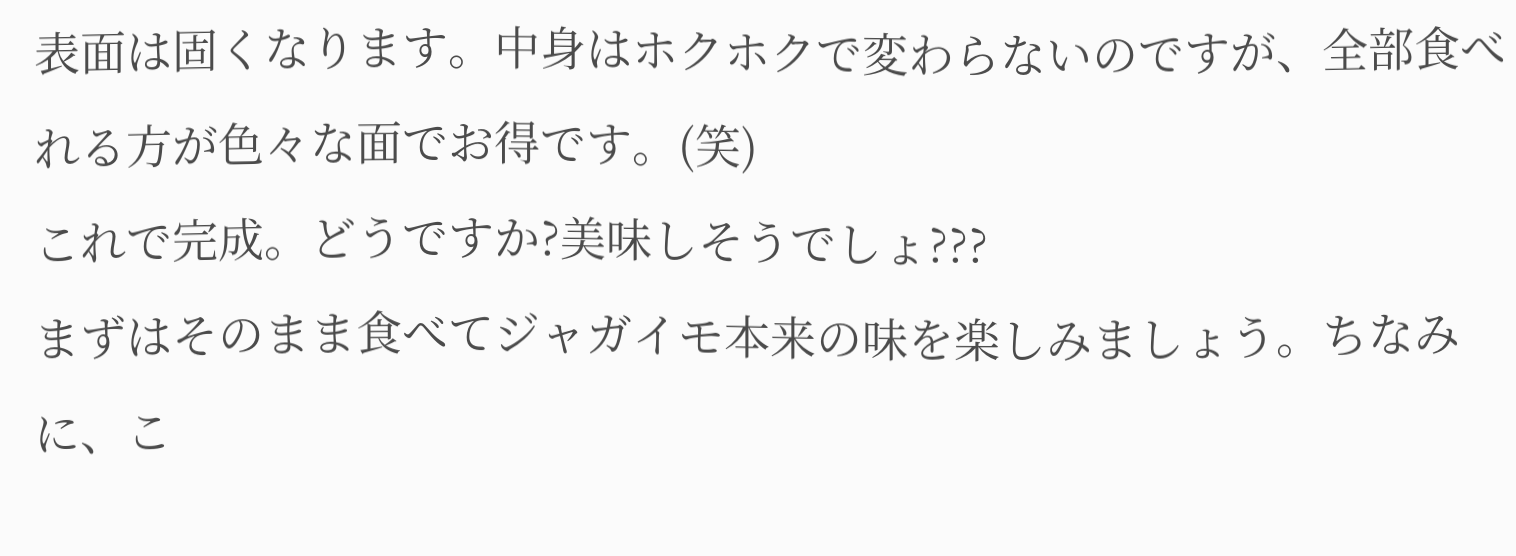表面は固くなります。中身はホクホクで変わらないのですが、全部食べれる方が色々な面でお得です。(笑)
これで完成。どうですか?美味しそうでしょ???
まずはそのまま食べてジャガイモ本来の味を楽しみましょう。ちなみに、こ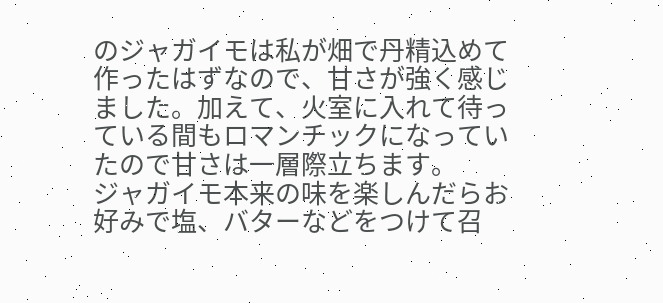のジャガイモは私が畑で丹精込めて作ったはずなので、甘さが強く感じました。加えて、火室に入れて待っている間もロマンチックになっていたので甘さは一層際立ちます。
ジャガイモ本来の味を楽しんだらお好みで塩、バターなどをつけて召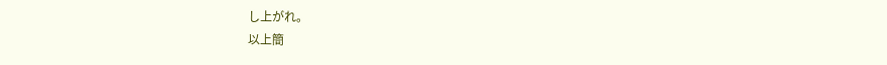し上がれ。
以上簡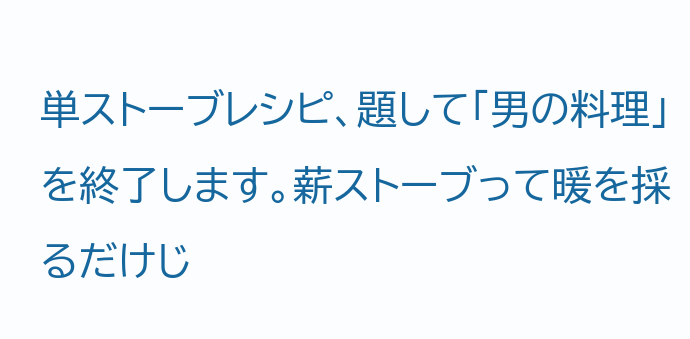単ストーブレシピ、題して「男の料理」を終了します。薪ストーブって暖を採るだけじ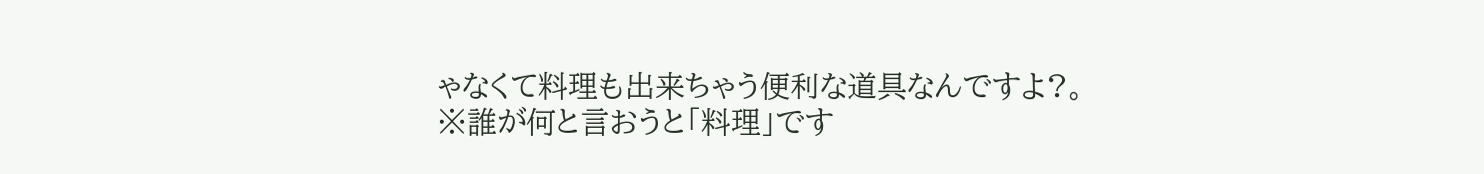ゃなくて料理も出来ちゃう便利な道具なんですよ?。
※誰が何と言おうと「料理」です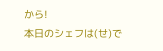から!
本日のシェフは(せ)で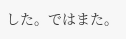した。ではまた。